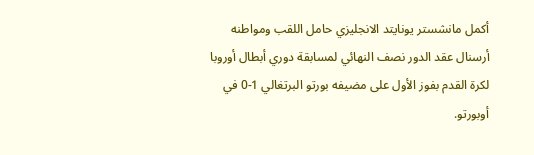أكمل مانشستر يونايتد الانجليزي حامل اللقب ومواطنه أرسنال عقد الدور نصف النهائي لمسابقة دوري أبطال أوروبا لكرة القدم بفوز الأول على مضيفه بورتو البرتغالي 1-0 في أوبورتو.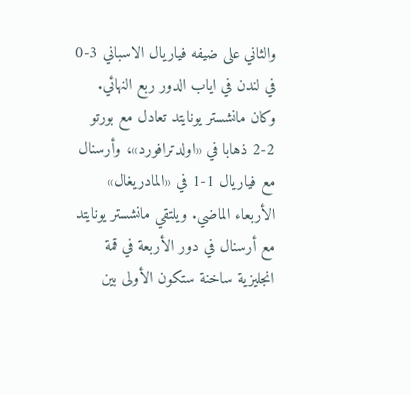والثاني على ضيفه فياريال الاسباني 3-0 في لندن في اياب الدور ربع النهائي. وكان مانشستر يونايتد تعادل مع بورتو 2-2 ذهابا في «اولدترافورد»، وأرسنال مع فياريال 1-1 في «المادريغال» الأربعاء الماضي. ويلتقي مانشستر يونايتد مع أرسنال في دور الأربعة في قمة انجليزية ساخنة ستكون الأولى بين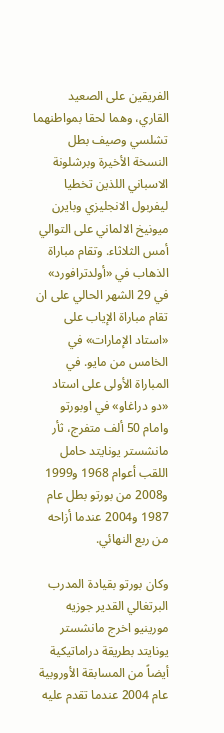الفريقين على الصعيد القاري، وهما لحقا بمواطنهما تشلسي وصيف بطل النسخة الأخيرة وبرشلونة الاسباني اللذين تخطيا ليفربول الانجليزي وبايرن ميونيخ الالماني على التوالي أمس الثلاثاء. وتقام مباراة الذهاب في «أولدترافورد» في 29 الشهر الحالي على ان تقام مباراة الإياب على «استاد الإمارات» في الخامس من مايو. في المباراة الأولى على استاد «دو دراغاو» في اوبورتو وامام 50 ألف متفرج، ثأر مانشستر يونايتد حامل اللقب أعوام 1968 و1999 و2008 من بورتو بطل عام 1987 و2004 عندما أزاحه من ربع النهائي.

وكان بورتو بقيادة المدرب البرتغالي القدير جوزيه مورينيو اخرج مانشستر يونايتد بطريقة دراماتيكية أيضاً من المسابقة الأوروبية عام 2004 عندما تقدم عليه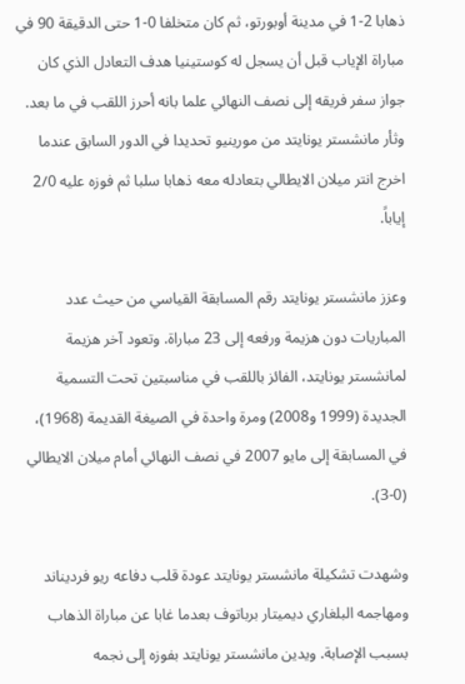ذهابا 2-1 في مدينة أوبورتو، ثم كان متخلفا 0-1 حتى الدقيقة 90 في مباراة الإياب قبل أن يسجل له كوستينيا هدف التعادل الذي كان جواز سفر فريقه إلى نصف النهائي علما بانه أحرز اللقب في ما بعد. وثأر مانشستر يونايتد من مورينيو تحديدا في الدور السابق عندما اخرج انتر ميلان الايطالي بتعادله معه ذهابا سلبا ثم فوزه عليه 2/0 إياباً.

وعزز مانشستر يونايتد رقم المسابقة القياسي من حيث عدد المباريات دون هزيمة ورفعه إلى 23 مباراة. وتعود آخر هزيمة لمانشستر يونايتد، الفائز باللقب في مناسبتين تحت التسمية الجديدة (1999 و2008) ومرة واحدة في الصيغة القديمة (1968)، في المسابقة إلى مايو 2007 في نصف النهائي أمام ميلان الايطالي (0-3).

وشهدت تشكيلة مانشستر يونايتد عودة قلب دفاعه ريو فرديناند ومهاجمه البلغاري ديميتار برباتوف بعدما غابا عن مباراة الذهاب بسبب الإصابة. ويدين مانشستر يونايتد بفوزه إلى نجمه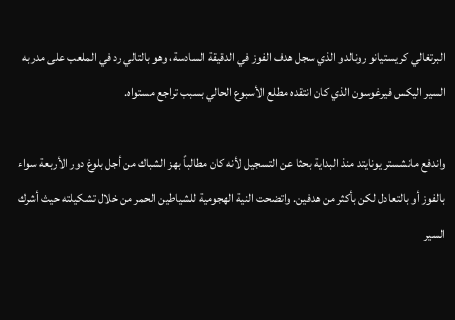البرتغالي كريستيانو رونالدو الذي سجل هدف الفوز في الدقيقة السادسة، وهو بالتالي رد في الملعب على مدربه السير اليكس فيرغوسون الذي كان انتقده مطلع الأسبوع الحالي بسبب تراجع مستواه.

واندفع مانشستر يونايتد منذ البداية بحثا عن التسجيل لأنه كان مطالباً بهز الشباك من أجل بلوغ دور الأربعة سواء بالفوز أو بالتعادل لكن بأكثر من هدفين. واتضحت النية الهجومية للشياطين الحمر من خلال تشكيلته حيث أشرك السير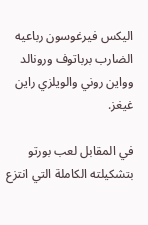اليكس فيرغوسون رباعيه الضارب برباتوف ورونالد وواين روني والويلزي راين غيغز.

في المقابل لعب بورتو بتشكيلته الكاملة التي انتزع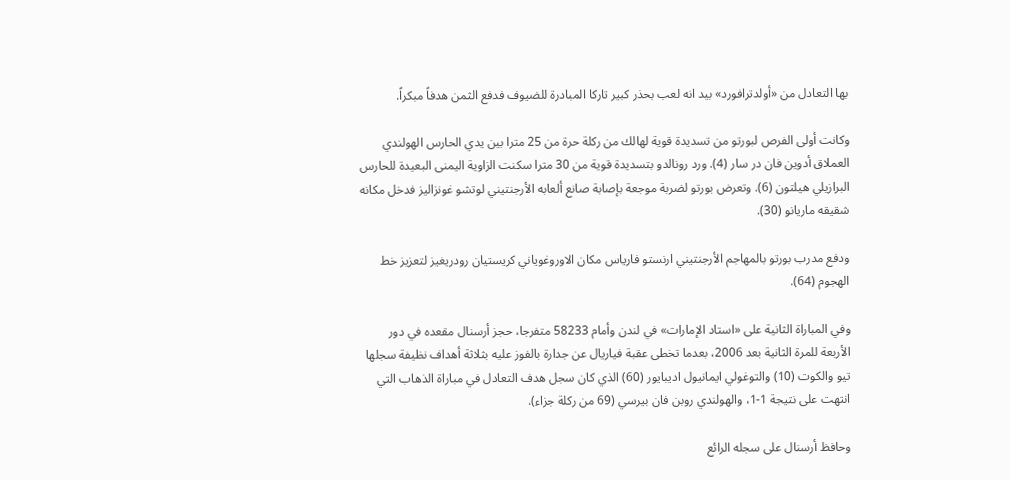بها التعادل من «أولدترافورد» بيد انه لعب بحذر كبير تاركا المبادرة للضيوف فدفع الثمن هدفاً مبكراً.

وكانت أولى الفرص لبورتو من تسديدة قوية لهالك من ركلة حرة من 25 مترا بين يدي الحارس الهولندي العملاق أدوين فان در سار (4). ورد رونالدو بتسديدة قوية من 30 مترا سكنت الزاوية اليمنى البعيدة للحارس البرازيلي هيلتون (6). وتعرض بورتو لضربة موجعة بإصابة صانع ألعابه الأرجنتيني لوتشو غونزاليز فدخل مكانه شقيقه ماريانو (30).

ودفع مدرب بورتو بالمهاجم الأرجنتيني ارنستو فارياس مكان الاوروغوياني كريستيان رودريغيز لتعزيز خط الهجوم (64).

وفي المباراة الثانية على «استاد الإمارات» في لندن وأمام 58233 متفرجا، حجز أرسنال مقعده في دور الأربعة للمرة الثانية بعد 2006، بعدما تخطى عقبة فياريال عن جدارة بالفوز عليه بثلاثة أهداف نظيفة سجلها تيو والكوت (10) والتوغولي ايمانيول اديبايور (60) الذي كان سجل هدف التعادل في مباراة الذهاب التي انتهت على نتيجة 1-1، والهولندي روبن فان بيرسي (69 من ركلة جزاء).

وحافظ أرسنال على سجله الرائع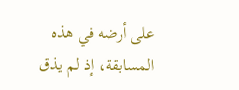على أرضه في هذه المسابقة، إذ لم يذق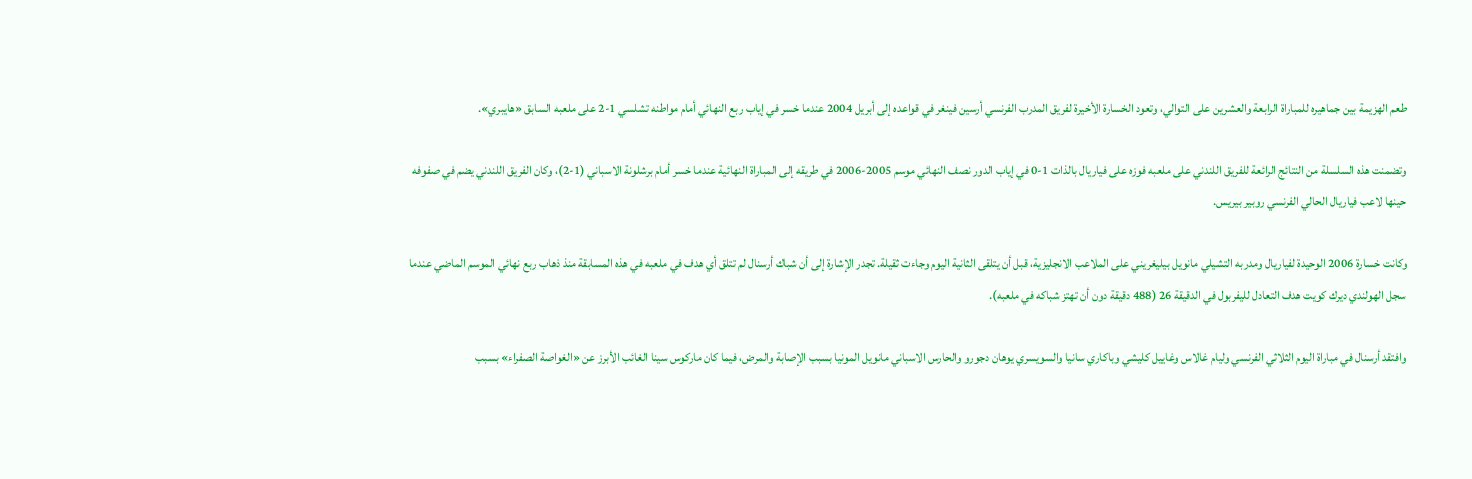طعم الهزيمة بين جماهيره للمباراة الرابعة والعشرين على التوالي، وتعود الخسارة الأخيرة لفريق المدرب الفرنسي أرسين فينغر في قواعده إلى أبريل 2004 عندما خسر في إياب ربع النهائي أمام مواطنه تشلسي 1-2 على ملعبه السابق «هايبري».

وتضمنت هذه السلسلة من النتائج الرائعة للفريق اللندني على ملعبه فوزه على فياريال بالذات 1-0 في إياب الدور نصف النهائي موسم 2005-2006 في طريقه إلى المباراة النهائية عندما خسر أمام برشلونة الاسباني (1-2)، وكان الفريق اللندني يضم في صفوفه حينها لاعب فياريال الحالي الفرنسي روبير بيريس.

وكانت خسارة 2006 الوحيدة لفياريال ومدربه التشيلي مانويل بيليغريني على الملاعب الانجليزية، قبل أن يتلقى الثانية اليوم وجاءت ثقيلة. تجدر الإشارة إلى أن شباك أرسنال لم تتلق أي هدف في ملعبه في هذه المسابقة منذ ذهاب ربع نهائي الموسم الماضي عندما سجل الهولندي ديرك كويت هدف التعادل لليفربول في الدقيقة 26 (488 دقيقة دون أن تهتز شباكه في ملعبه).

وافتقد أرسنال في مباراة اليوم الثلاثي الفرنسي وليام غالاس وغاييل كليشي وباكاري سانيا والسويسري يوهان دجورو والحارس الاسباني مانويل المونيا بسبب الإصابة والمرض، فيما كان ماركوس سينا الغائب الأبرز عن «الغواصة الصفراء» بسبب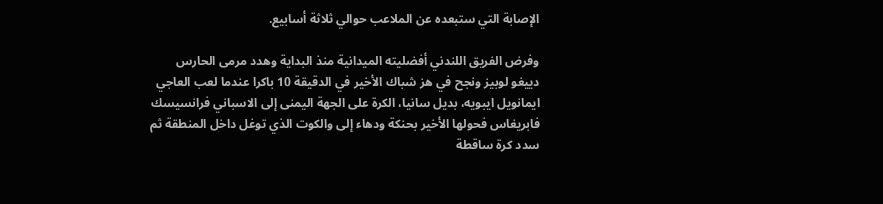الإصابة التي ستبعده عن الملاعب حوالي ثلاثة أسابيع.

وفرض الفريق اللندني أفضليته الميدانية منذ البداية وهدد مرمى الحارس دييغو لوبيز ونجح في هز شباك الأخير في الدقيقة 10 باكرا عندما لعب العاجي ايمانويل ايبويه، بديل سانيا، الكرة على الجهة اليمنى إلى الاسباني فرانسيسك فابريغاس فحولها الأخير بحنكة ودهاء إلى والكوت الذي توغل داخل المنطقة ثم سدد كرة ساقطة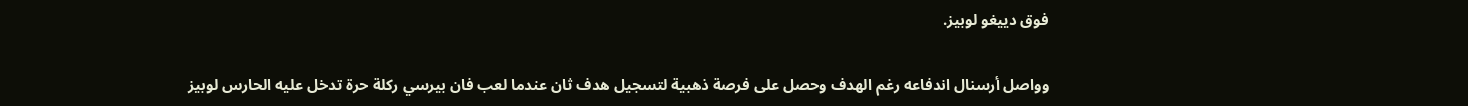فوق دييغو لوبيز.

وواصل أرسنال اندفاعه رغم الهدف وحصل على فرصة ذهبية لتسجيل هدف ثان عندما لعب فان بيرسي ركلة حرة تدخل عليه الحارس لوبيز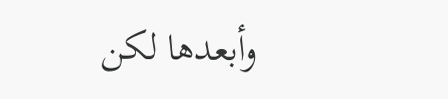وأبعدها لكن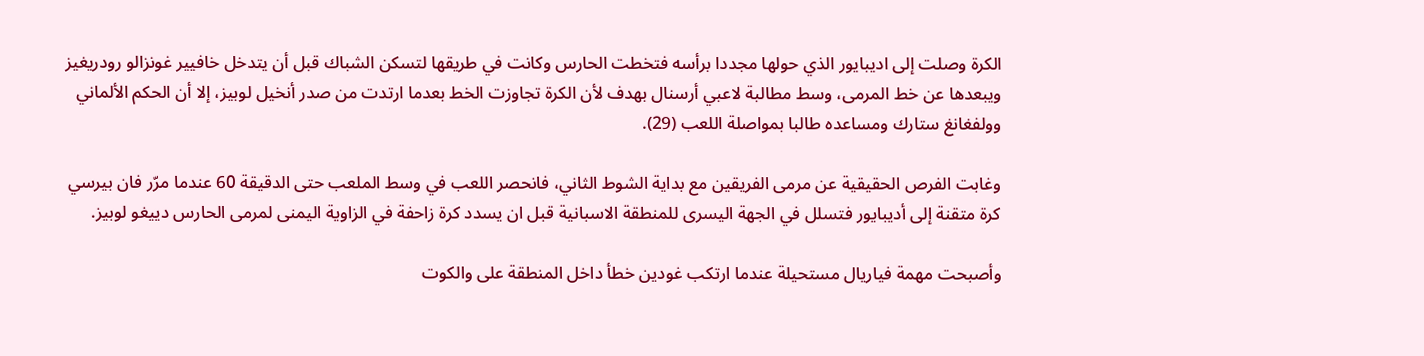الكرة وصلت إلى اديبايور الذي حولها مجددا برأسه فتخطت الحارس وكانت في طريقها لتسكن الشباك قبل أن يتدخل خافيير غونزالو رودريغيز ويبعدها عن خط المرمى، وسط مطالبة لاعبي أرسنال بهدف لأن الكرة تجاوزت الخط بعدما ارتدت من صدر أنخيل لوبيز، إلا أن الحكم الألماني وولفغانغ ستارك ومساعده طالبا بمواصلة اللعب (29).

وغابت الفرص الحقيقية عن مرمى الفريقين مع بداية الشوط الثاني، فانحصر اللعب في وسط الملعب حتى الدقيقة 60 عندما مرّر فان بيرسي كرة متقنة إلى أديبايور فتسلل في الجهة اليسرى للمنطقة الاسبانية قبل ان يسدد كرة زاحفة في الزاوية اليمنى لمرمى الحارس دييغو لوبيز.

وأصبحت مهمة فياريال مستحيلة عندما ارتكب غودين خطأ داخل المنطقة على والكوت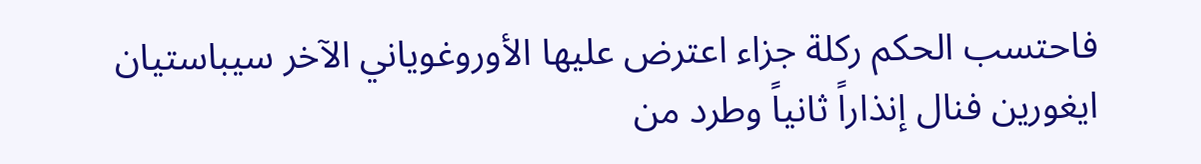فاحتسب الحكم ركلة جزاء اعترض عليها الأوروغوياني الآخر سيباستيان ايغورين فنال إنذاراً ثانياً وطرد من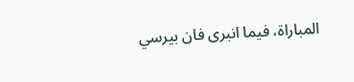المباراة، فيما انبرى فان بيرسي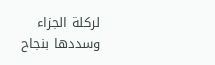لركلة الجزاء وسددها بنجاح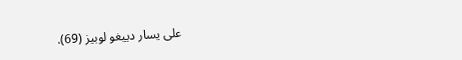على يسار دييغو لوبيز (69).